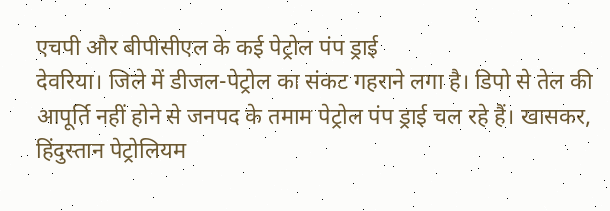एचपी और बीपीसीएल के कई पेट्रोल पंप ड्राई
देवरिया। जिले में डीजल-पेट्रोल का संकट गहराने लगा है। डिपो से तेल की आपूर्ति नहीं होने से जनपद के तमाम पेट्रोल पंप ड्राई चल रहे हैं। खासकर, हिंदुस्तान पेट्रोलियम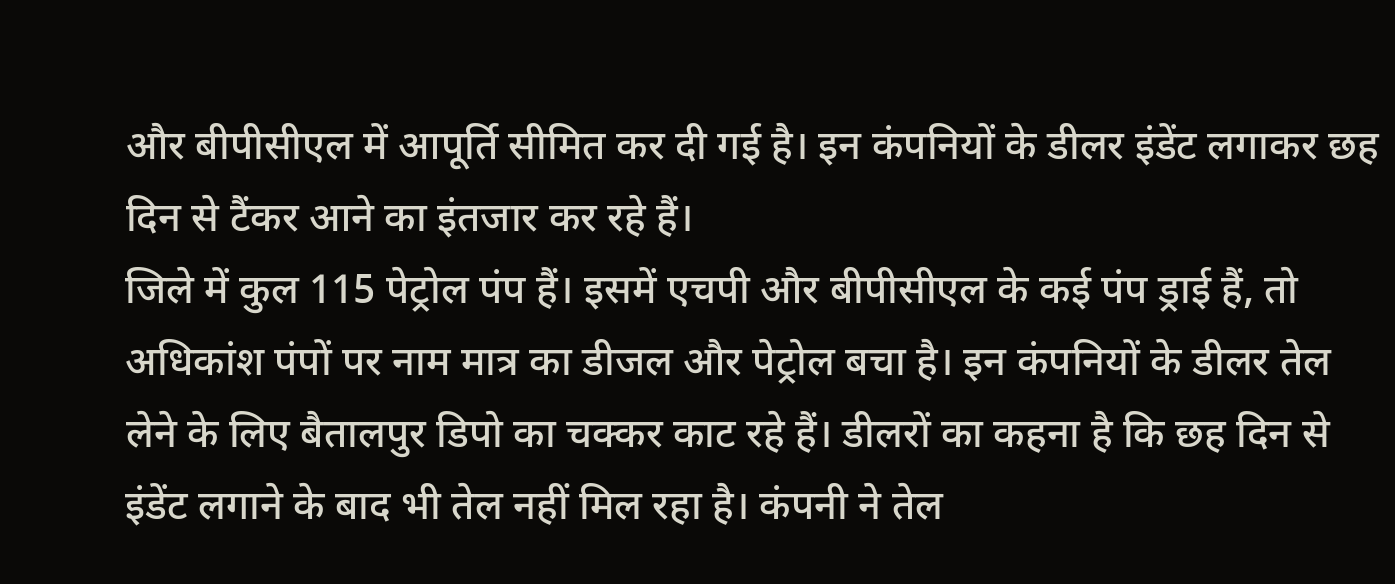और बीपीसीएल में आपूर्ति सीमित कर दी गई है। इन कंपनियों के डीलर इंडेंट लगाकर छह दिन से टैंकर आने का इंतजार कर रहे हैं।
जिले में कुल 115 पेट्रोल पंप हैं। इसमें एचपी और बीपीसीएल के कई पंप ड्राई हैं, तो अधिकांश पंपों पर नाम मात्र का डीजल और पेट्रोल बचा है। इन कंपनियों के डीलर तेल लेने के लिए बैतालपुर डिपो का चक्कर काट रहे हैं। डीलरों का कहना है कि छह दिन से इंडेंट लगाने के बाद भी तेल नहीं मिल रहा है। कंपनी ने तेल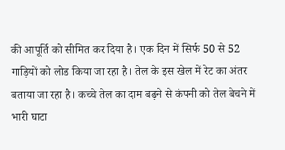की आपूर्ति को सीमित कर दिया है। एक दिन में सिर्फ 50 से 52 गाड़ियों को लोड किया जा रहा है। तेल के इस खेल में रेट का अंतर बताया जा रहा है। कच्चे तेल का दाम बढ़ने से कंपनी को तेल बेचने में भारी घाटा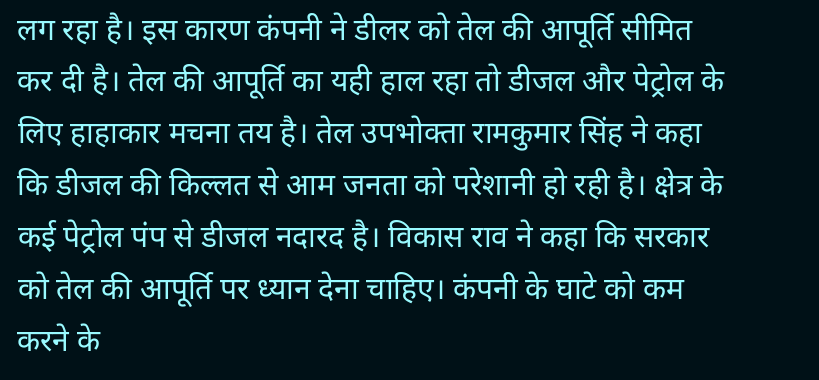लग रहा है। इस कारण कंपनी ने डीलर को तेल की आपूर्ति सीमित कर दी है। तेल की आपूर्ति का यही हाल रहा तो डीजल और पेट्रोल के लिए हाहाकार मचना तय है। तेल उपभोक्ता रामकुमार सिंह ने कहा कि डीजल की किल्लत से आम जनता को परेशानी हो रही है। क्षेत्र के कई पेट्रोल पंप से डीजल नदारद है। विकास राव ने कहा कि सरकार को तेल की आपूर्ति पर ध्यान देना चाहिए। कंपनी के घाटे को कम करने के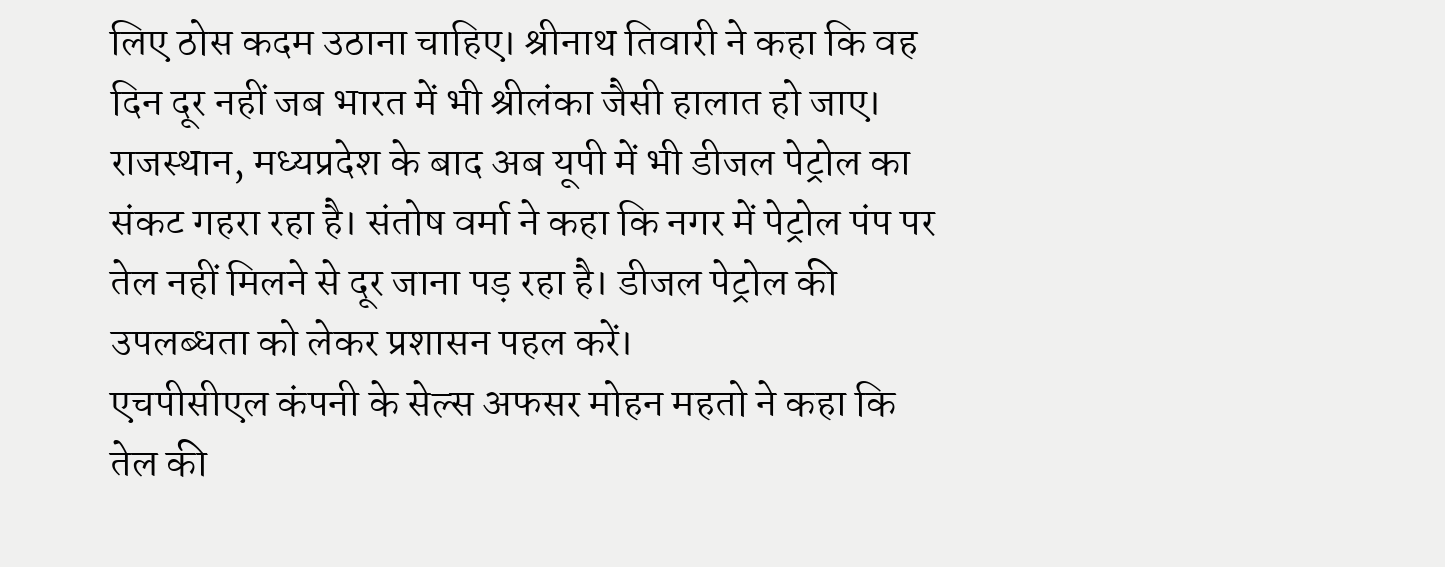लिए ठोस कदम उठाना चाहिए। श्रीनाथ तिवारी ने कहा कि वह दिन दूर नहीं जब भारत में भी श्रीलंका जैसी हालात हो जाए। राजस्थान, मध्यप्रदेश के बाद अब यूपी में भी डीजल पेट्रोल का संकट गहरा रहा है। संतोष वर्मा ने कहा कि नगर में पेट्रोल पंप पर तेल नहीं मिलने से दूर जाना पड़ रहा है। डीजल पेट्रोल की उपलब्धता को लेकर प्रशासन पहल करें।
एचपीसीएल कंपनी के सेल्स अफसर मोहन महतो ने कहा कि तेल की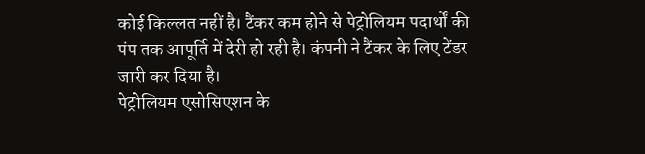कोई किल्लत नहीं है। टैंकर कम होने से पेट्रोलियम पदार्थों की पंप तक आपूर्ति में देरी हो रही है। कंपनी ने टैंकर के लिए टेंडर जारी कर दिया है।
पेट्रोलियम एसोसिएशन के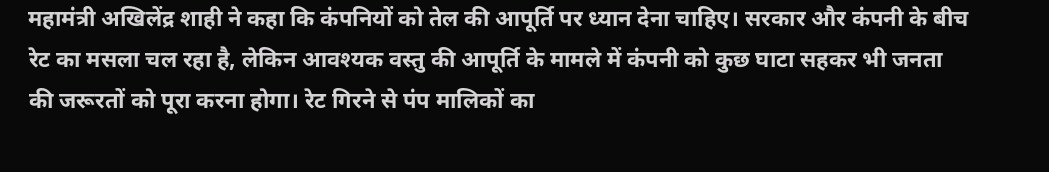महामंत्री अखिलेंद्र शाही ने कहा कि कंपनियों को तेल की आपूर्ति पर ध्यान देना चाहिए। सरकार और कंपनी के बीच रेट का मसला चल रहा है, लेकिन आवश्यक वस्तु की आपूर्ति के मामले में कंपनी को कुछ घाटा सहकर भी जनता की जरूरतों को पूरा करना होगा। रेट गिरने से पंप मालिकों का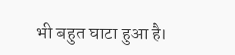भी बहुत घाटा हुआ है।